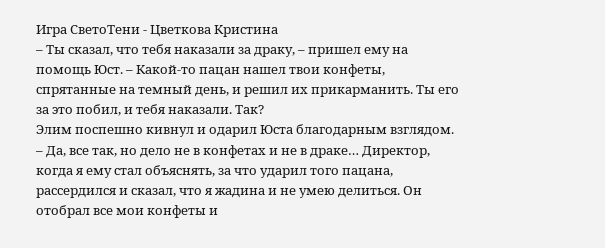Игра СветоТени - Цветкова Кристина
– Ты сказал, что тебя наказали за драку, – пришел ему на помощь Юст. – Какой-то пацан нашел твои конфеты, спрятанные на темный день, и решил их прикарманить. Ты его за это побил, и тебя наказали. Так?
Элим поспешно кивнул и одарил Юста благодарным взглядом.
– Да, все так, но дело не в конфетах и не в драке… Директор, когда я ему стал объяснять, за что ударил того пацана, рассердился и сказал, что я жадина и не умею делиться. Он отобрал все мои конфеты и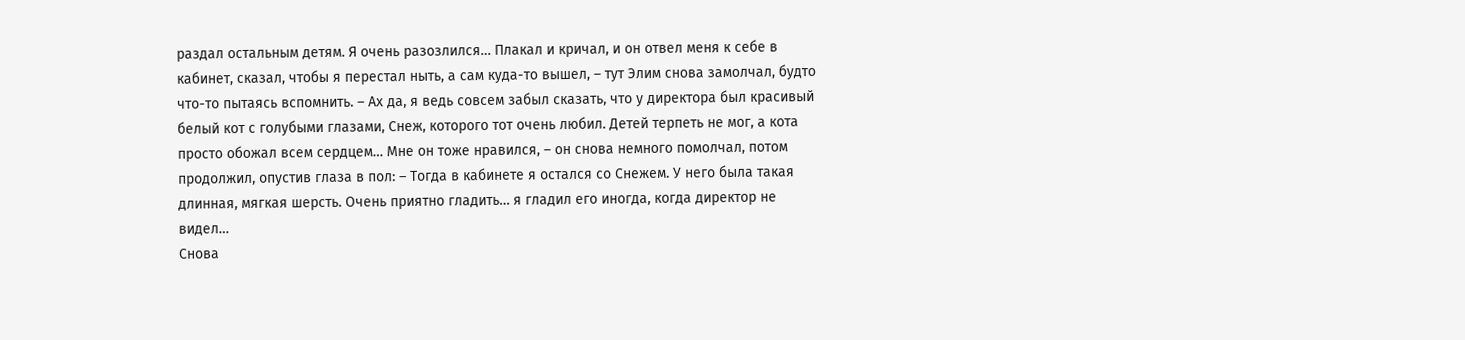раздал остальным детям. Я очень разозлился… Плакал и кричал, и он отвел меня к себе в кабинет, сказал, чтобы я перестал ныть, а сам куда-то вышел, – тут Элим снова замолчал, будто что-то пытаясь вспомнить. – Ах да, я ведь совсем забыл сказать, что у директора был красивый белый кот с голубыми глазами, Снеж, которого тот очень любил. Детей терпеть не мог, а кота просто обожал всем сердцем… Мне он тоже нравился, – он снова немного помолчал, потом продолжил, опустив глаза в пол: – Тогда в кабинете я остался со Снежем. У него была такая длинная, мягкая шерсть. Очень приятно гладить… я гладил его иногда, когда директор не видел…
Снова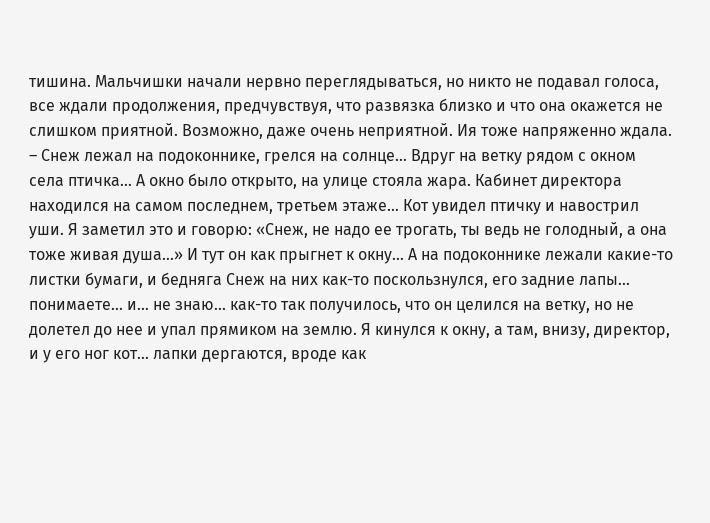тишина. Мальчишки начали нервно переглядываться, но никто не подавал голоса, все ждали продолжения, предчувствуя, что развязка близко и что она окажется не слишком приятной. Возможно, даже очень неприятной. Ия тоже напряженно ждала.
– Снеж лежал на подоконнике, грелся на солнце… Вдруг на ветку рядом с окном села птичка… А окно было открыто, на улице стояла жара. Кабинет директора находился на самом последнем, третьем этаже… Кот увидел птичку и навострил уши. Я заметил это и говорю: «Снеж, не надо ее трогать, ты ведь не голодный, а она тоже живая душа…» И тут он как прыгнет к окну… А на подоконнике лежали какие-то листки бумаги, и бедняга Снеж на них как-то поскользнулся, его задние лапы… понимаете… и… не знаю… как-то так получилось, что он целился на ветку, но не долетел до нее и упал прямиком на землю. Я кинулся к окну, а там, внизу, директор, и у его ног кот… лапки дергаются, вроде как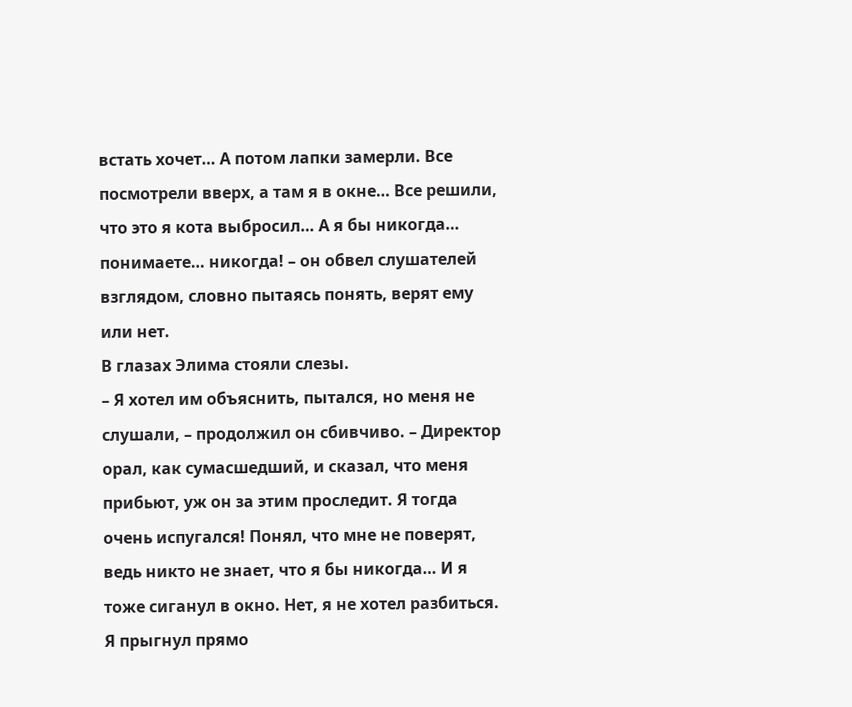встать хочет… А потом лапки замерли. Все посмотрели вверх, а там я в окне… Все решили, что это я кота выбросил… А я бы никогда… понимаете… никогда! – он обвел слушателей взглядом, словно пытаясь понять, верят ему или нет.
В глазах Элима стояли слезы.
– Я хотел им объяснить, пытался, но меня не слушали, – продолжил он сбивчиво. – Директор орал, как сумасшедший, и сказал, что меня прибьют, уж он за этим проследит. Я тогда очень испугался! Понял, что мне не поверят, ведь никто не знает, что я бы никогда… И я тоже сиганул в окно. Нет, я не хотел разбиться. Я прыгнул прямо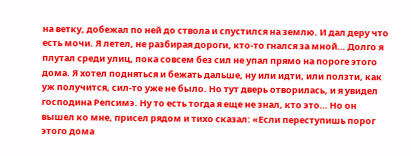на ветку, добежал по ней до ствола и спустился на землю. И дал деру что есть мочи. Я летел, не разбирая дороги, кто-то гнался за мной… Долго я плутал среди улиц, пока совсем без сил не упал прямо на пороге этого дома. Я хотел подняться и бежать дальше, ну или идти, или ползти, как уж получится, сил-то уже не было. Но тут дверь отворилась, и я увидел господина Репсимэ. Ну то есть тогда я еще не знал, кто это… Но он вышел ко мне, присел рядом и тихо сказал: «Если переступишь порог этого дома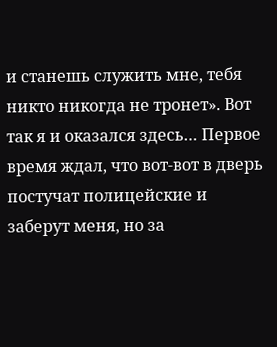и станешь служить мне, тебя никто никогда не тронет». Вот так я и оказался здесь… Первое время ждал, что вот-вот в дверь постучат полицейские и заберут меня, но за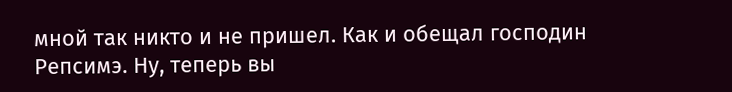мной так никто и не пришел. Как и обещал господин Репсимэ. Ну, теперь вы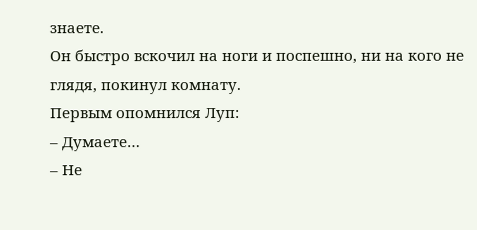знаете.
Он быстро вскочил на ноги и поспешно, ни на кого не глядя, покинул комнату.
Первым опомнился Луп:
– Думаете…
– Не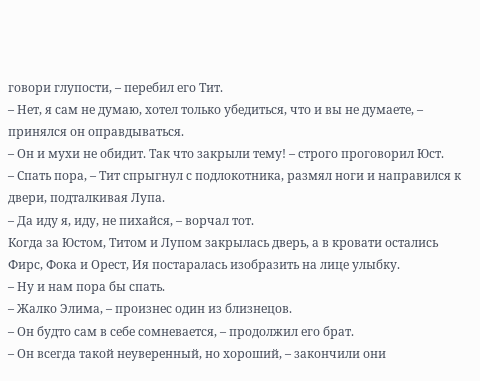говори глупости, – перебил его Тит.
– Нет, я сам не думаю, хотел только убедиться, что и вы не думаете, – принялся он оправдываться.
– Он и мухи не обидит. Так что закрыли тему! – строго проговорил Юст.
– Спать пора, – Тит спрыгнул с подлокотника, размял ноги и направился к двери, подталкивая Лупа.
– Да иду я, иду, не пихайся, – ворчал тот.
Когда за Юстом, Титом и Лупом закрылась дверь, а в кровати остались Фирс, Фока и Орест, Ия постаралась изобразить на лице улыбку.
– Ну и нам пора бы спать.
– Жалко Элима, – произнес один из близнецов.
– Он будто сам в себе сомневается, – продолжил его брат.
– Он всегда такой неуверенный, но хороший, – закончили они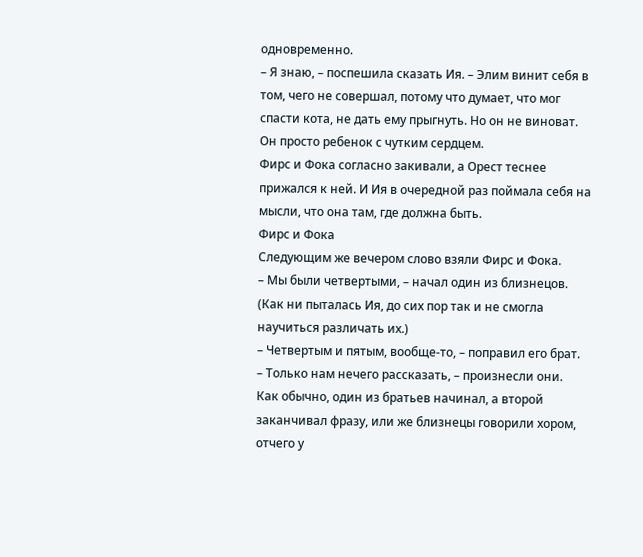одновременно.
– Я знаю, – поспешила сказать Ия. – Элим винит себя в том, чего не совершал, потому что думает, что мог спасти кота, не дать ему прыгнуть. Но он не виноват. Он просто ребенок с чутким сердцем.
Фирс и Фока согласно закивали, а Орест теснее прижался к ней. И Ия в очередной раз поймала себя на мысли, что она там, где должна быть.
Фирс и Фока
Следующим же вечером слово взяли Фирс и Фока.
– Мы были четвертыми, – начал один из близнецов. (Как ни пыталась Ия, до сих пор так и не смогла научиться различать их.)
– Четвертым и пятым, вообще-то, – поправил его брат.
– Только нам нечего рассказать, – произнесли они.
Как обычно, один из братьев начинал, а второй заканчивал фразу, или же близнецы говорили хором, отчего у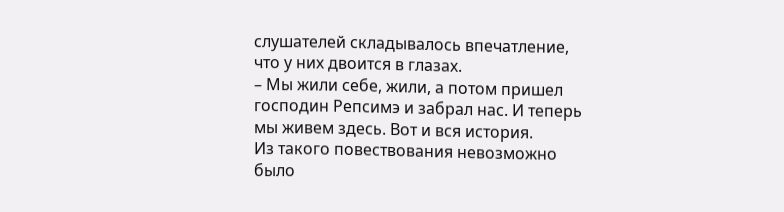слушателей складывалось впечатление, что у них двоится в глазах.
– Мы жили себе, жили, а потом пришел господин Репсимэ и забрал нас. И теперь мы живем здесь. Вот и вся история.
Из такого повествования невозможно было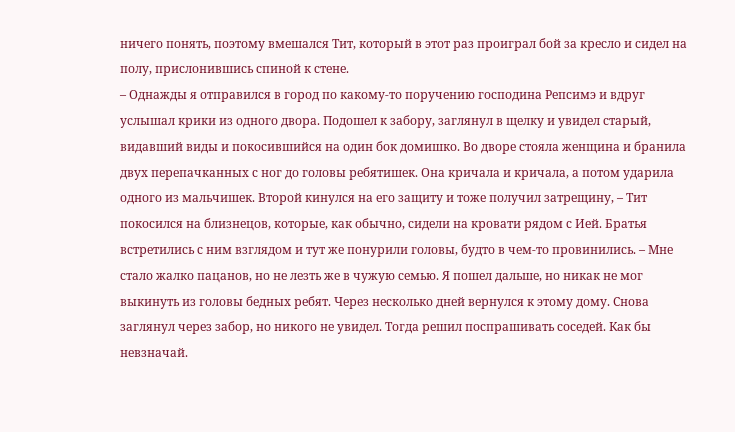ничего понять, поэтому вмешался Тит, который в этот раз проиграл бой за кресло и сидел на полу, прислонившись спиной к стене.
– Однажды я отправился в город по какому-то поручению господина Репсимэ и вдруг услышал крики из одного двора. Подошел к забору, заглянул в щелку и увидел старый, видавший виды и покосившийся на один бок домишко. Во дворе стояла женщина и бранила двух перепачканных с ног до головы ребятишек. Она кричала и кричала, а потом ударила одного из мальчишек. Второй кинулся на его защиту и тоже получил затрещину, – Тит покосился на близнецов, которые, как обычно, сидели на кровати рядом с Ией. Братья встретились с ним взглядом и тут же понурили головы, будто в чем-то провинились. – Мне стало жалко пацанов, но не лезть же в чужую семью. Я пошел дальше, но никак не мог выкинуть из головы бедных ребят. Через несколько дней вернулся к этому дому. Снова заглянул через забор, но никого не увидел. Тогда решил поспрашивать соседей. Как бы невзначай.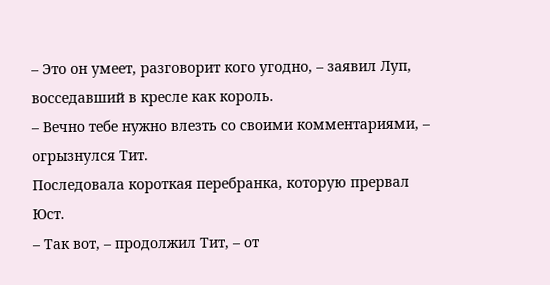– Это он умеет, разговорит кого угодно, – заявил Луп, восседавший в кресле как король.
– Вечно тебе нужно влезть со своими комментариями, – огрызнулся Тит.
Последовала короткая перебранка, которую прервал Юст.
– Так вот, – продолжил Тит, – от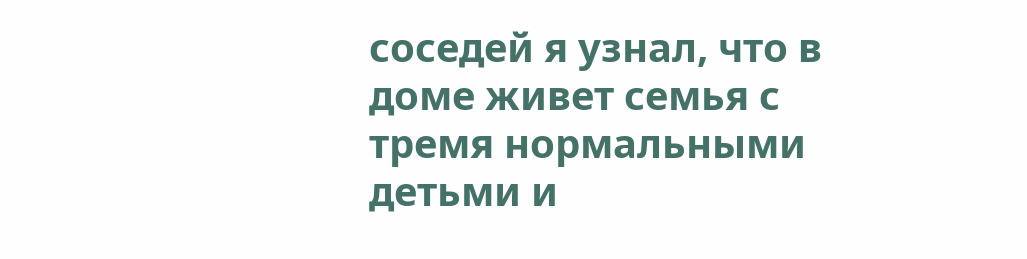соседей я узнал, что в доме живет семья с тремя нормальными детьми и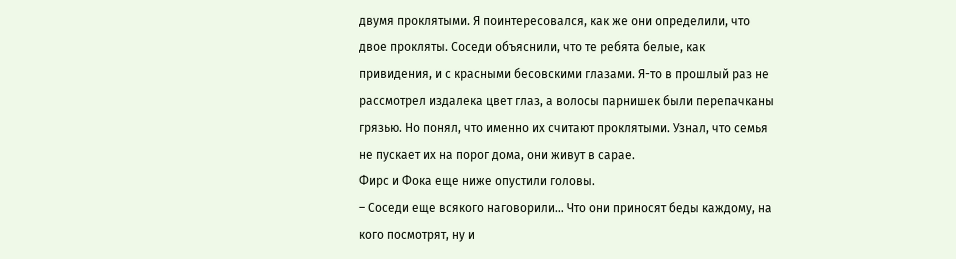двумя проклятыми. Я поинтересовался, как же они определили, что двое прокляты. Соседи объяснили, что те ребята белые, как привидения, и с красными бесовскими глазами. Я-то в прошлый раз не рассмотрел издалека цвет глаз, а волосы парнишек были перепачканы грязью. Но понял, что именно их считают проклятыми. Узнал, что семья не пускает их на порог дома, они живут в сарае.
Фирс и Фока еще ниже опустили головы.
– Соседи еще всякого наговорили… Что они приносят беды каждому, на кого посмотрят, ну и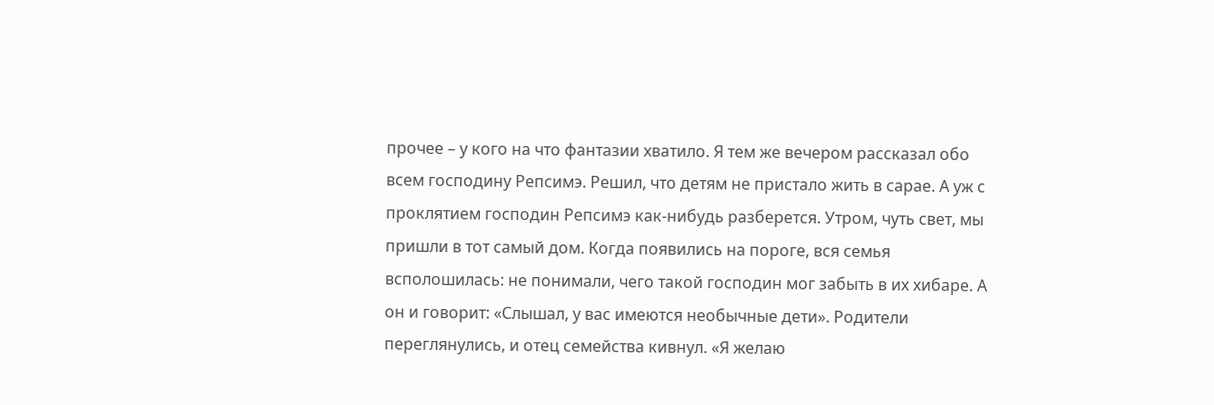прочее – у кого на что фантазии хватило. Я тем же вечером рассказал обо всем господину Репсимэ. Решил, что детям не пристало жить в сарае. А уж с проклятием господин Репсимэ как-нибудь разберется. Утром, чуть свет, мы пришли в тот самый дом. Когда появились на пороге, вся семья всполошилась: не понимали, чего такой господин мог забыть в их хибаре. А он и говорит: «Слышал, у вас имеются необычные дети». Родители переглянулись, и отец семейства кивнул. «Я желаю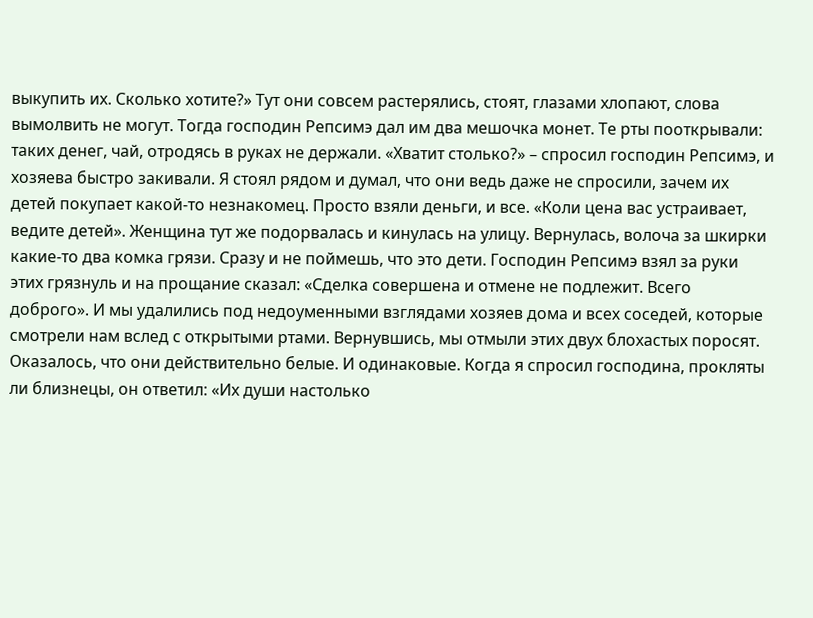выкупить их. Сколько хотите?» Тут они совсем растерялись, стоят, глазами хлопают, слова вымолвить не могут. Тогда господин Репсимэ дал им два мешочка монет. Те рты пооткрывали: таких денег, чай, отродясь в руках не держали. «Хватит столько?» – спросил господин Репсимэ, и хозяева быстро закивали. Я стоял рядом и думал, что они ведь даже не спросили, зачем их детей покупает какой-то незнакомец. Просто взяли деньги, и все. «Коли цена вас устраивает, ведите детей». Женщина тут же подорвалась и кинулась на улицу. Вернулась, волоча за шкирки какие-то два комка грязи. Сразу и не поймешь, что это дети. Господин Репсимэ взял за руки этих грязнуль и на прощание сказал: «Сделка совершена и отмене не подлежит. Всего доброго». И мы удалились под недоуменными взглядами хозяев дома и всех соседей, которые смотрели нам вслед с открытыми ртами. Вернувшись, мы отмыли этих двух блохастых поросят. Оказалось, что они действительно белые. И одинаковые. Когда я спросил господина, прокляты ли близнецы, он ответил: «Их души настолько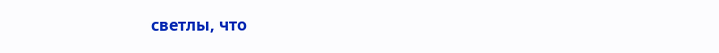светлы, что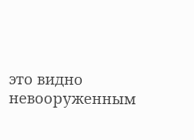это видно невооруженным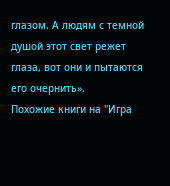глазом. А людям с темной душой этот свет режет глаза, вот они и пытаются его очернить».
Похожие книги на "Игра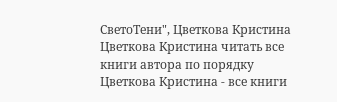СветоТени", Цветкова Кристина
Цветкова Кристина читать все книги автора по порядку
Цветкова Кристина - все книги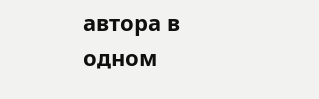автора в одном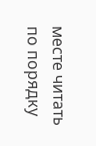месте читать по порядку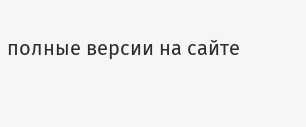полные версии на сайте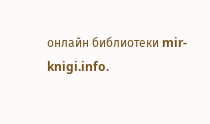онлайн библиотеки mir-knigi.info.